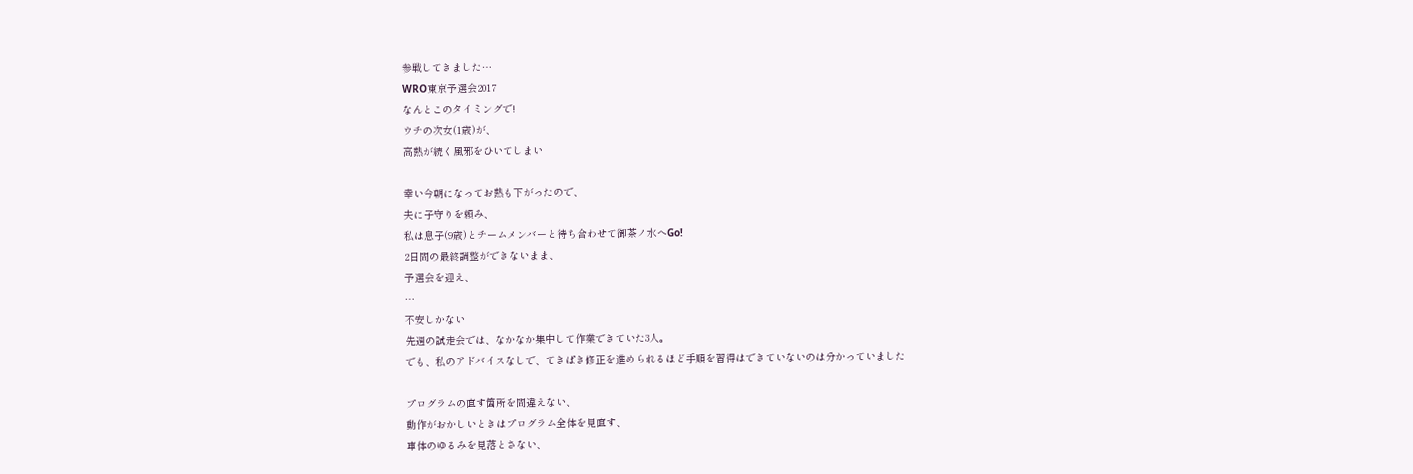参戦してきました…
WRO東京予選会2017
なんとこのタイミングで!
ウチの次女(1歳)が、
高熱が続く風邪をひいてしまい

幸い今朝になってお熱も下がったので、
夫に子守りを頼み、
私は息子(9歳)とチームメンバーと待ち合わせて御茶ノ水へGo!
2日間の最終調整ができないまま、
予選会を迎え、
…
不安しかない
先週の試走会では、なかなか集中して作業できていた3人。
でも、私のアドバイスなしで、てきぱき修正を進められるほど手順を習得はできていないのは分かっていました

プログラムの直す箇所を間違えない、
動作がおかしいときはプログラム全体を見直す、
車体のゆるみを見落とさない、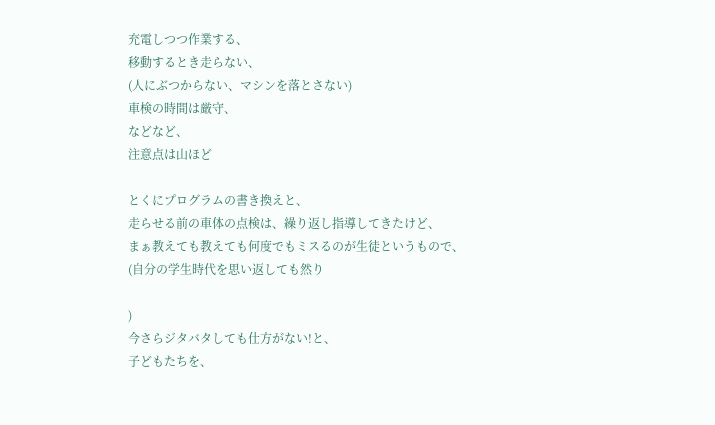充電しつつ作業する、
移動するとき走らない、
(人にぶつからない、マシンを落とさない)
車検の時間は厳守、
などなど、
注意点は山ほど

とくにプログラムの書き換えと、
走らせる前の車体の点検は、繰り返し指導してきたけど、
まぁ教えても教えても何度でもミスるのが生徒というもので、
(自分の学生時代を思い返しても然り

)
今さらジタバタしても仕方がない!と、
子どもたちを、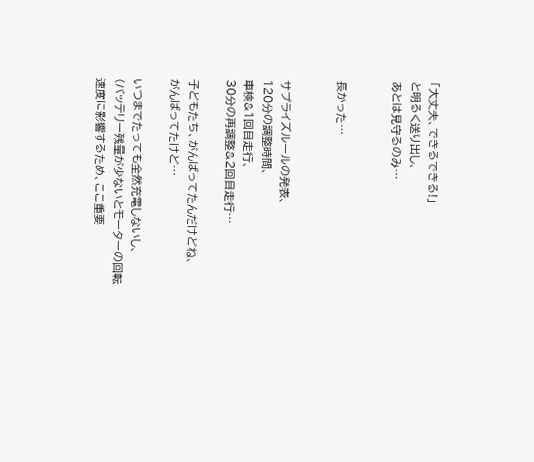「大丈夫、できるできる!」
と明るく送り出し、
あとは見守るのみ…


長かった…


サプライズルールの発表、
120分の調整時間、
車検&1回目走行、
30分の再調整&2回目走行…

子どもたち、がんばってたんだけどね、
がんばってたけど…

いつまでたっても全然充電しないし、
(バッテリー残量が少ないとモーターの回転速度に影響するため、ここ重要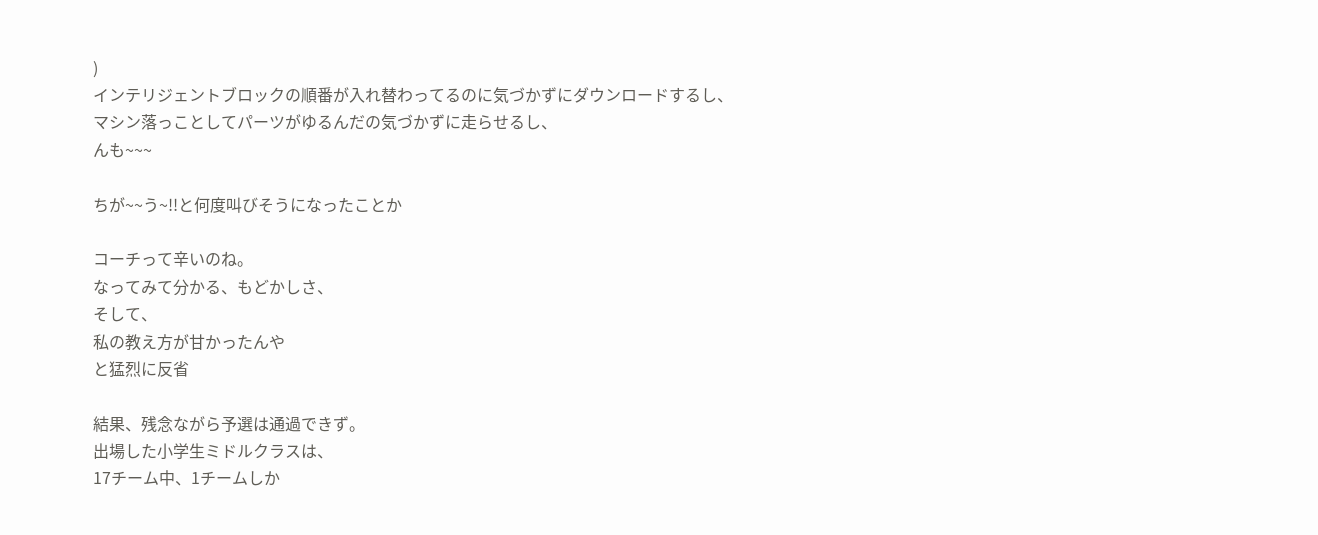)
インテリジェントブロックの順番が入れ替わってるのに気づかずにダウンロードするし、
マシン落っことしてパーツがゆるんだの気づかずに走らせるし、
んも~~~

ちが~~う~!!と何度叫びそうになったことか

コーチって辛いのね。
なってみて分かる、もどかしさ、
そして、
私の教え方が甘かったんや
と猛烈に反省

結果、残念ながら予選は通過できず。
出場した小学生ミドルクラスは、
17チーム中、1チームしか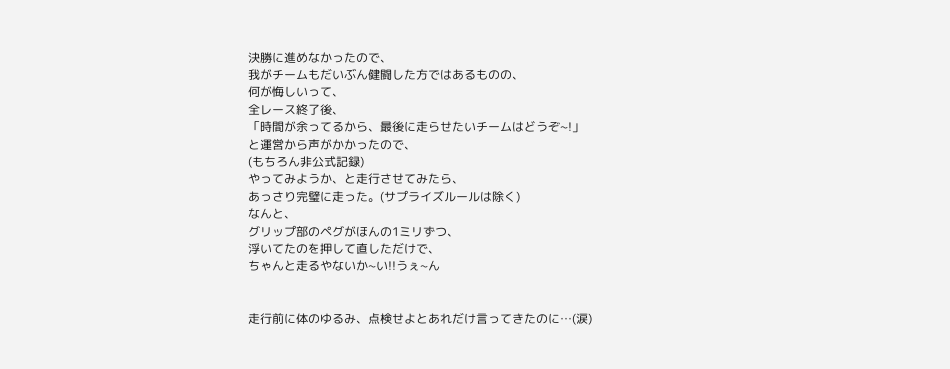決勝に進めなかったので、
我がチームもだいぶん健闘した方ではあるものの、
何が悔しいって、
全レース終了後、
「時間が余ってるから、最後に走らせたいチームはどうぞ~!」
と運営から声がかかったので、
(もちろん非公式記録)
やってみようか、と走行させてみたら、
あっさり完璧に走った。(サプライズルールは除く)
なんと、
グリップ部のペグがほんの1ミリずつ、
浮いてたのを押して直しただけで、
ちゃんと走るやないか~い!!うぇ~ん


走行前に体のゆるみ、点検せよとあれだけ言ってきたのに…(涙)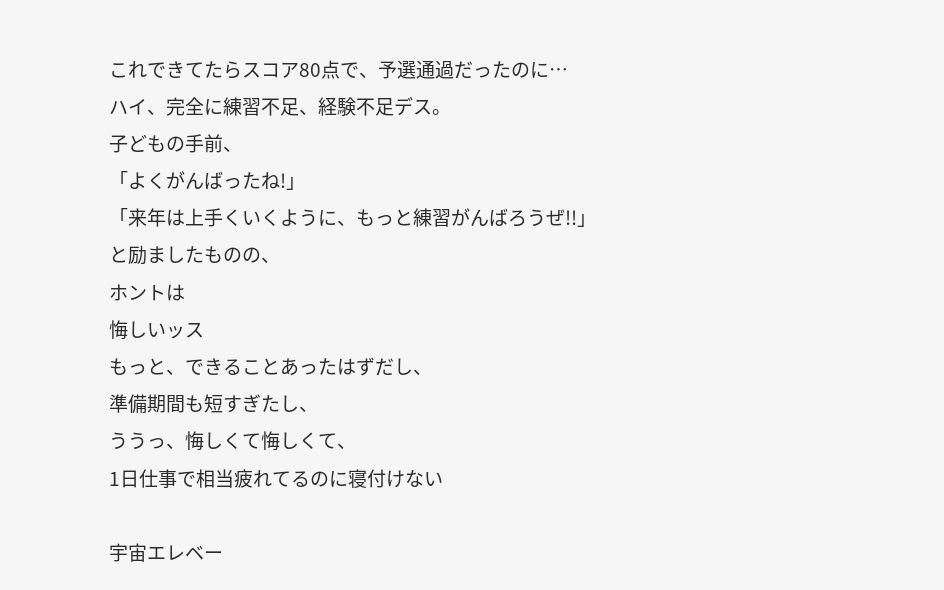これできてたらスコア80点で、予選通過だったのに…
ハイ、完全に練習不足、経験不足デス。
子どもの手前、
「よくがんばったね!」
「来年は上手くいくように、もっと練習がんばろうぜ!!」
と励ましたものの、
ホントは
悔しいッス
もっと、できることあったはずだし、
準備期間も短すぎたし、
ううっ、悔しくて悔しくて、
1日仕事で相当疲れてるのに寝付けない

宇宙エレベー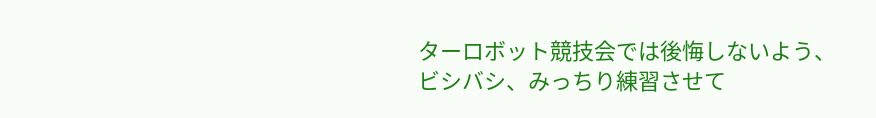ターロボット競技会では後悔しないよう、
ビシバシ、みっちり練習させて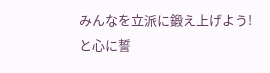みんなを立派に鍛え上げよう!
と心に誓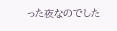った夜なのでした